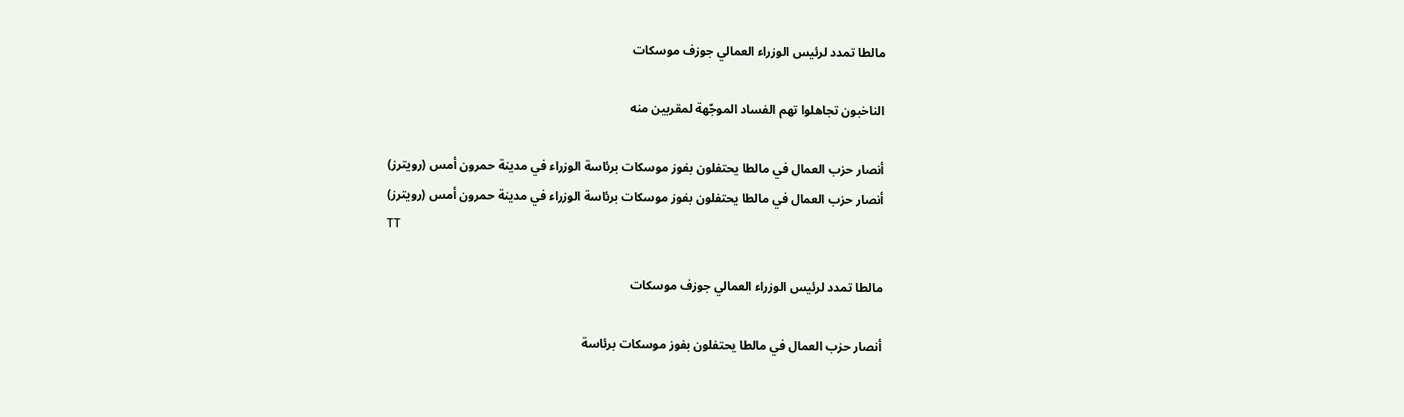مالطا تمدد لرئيس الوزراء العمالي جوزف موسكات

الناخبون تجاهلوا تهم الفساد الموجّهة لمقربين منه

أنصار حزب العمال في مالطا يحتفلون بفوز موسكات برئاسة الوزراء في مدينة حمرون أمس (رويترز)
أنصار حزب العمال في مالطا يحتفلون بفوز موسكات برئاسة الوزراء في مدينة حمرون أمس (رويترز)
TT

مالطا تمدد لرئيس الوزراء العمالي جوزف موسكات

أنصار حزب العمال في مالطا يحتفلون بفوز موسكات برئاسة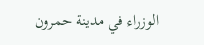الوزراء في مدينة حمرون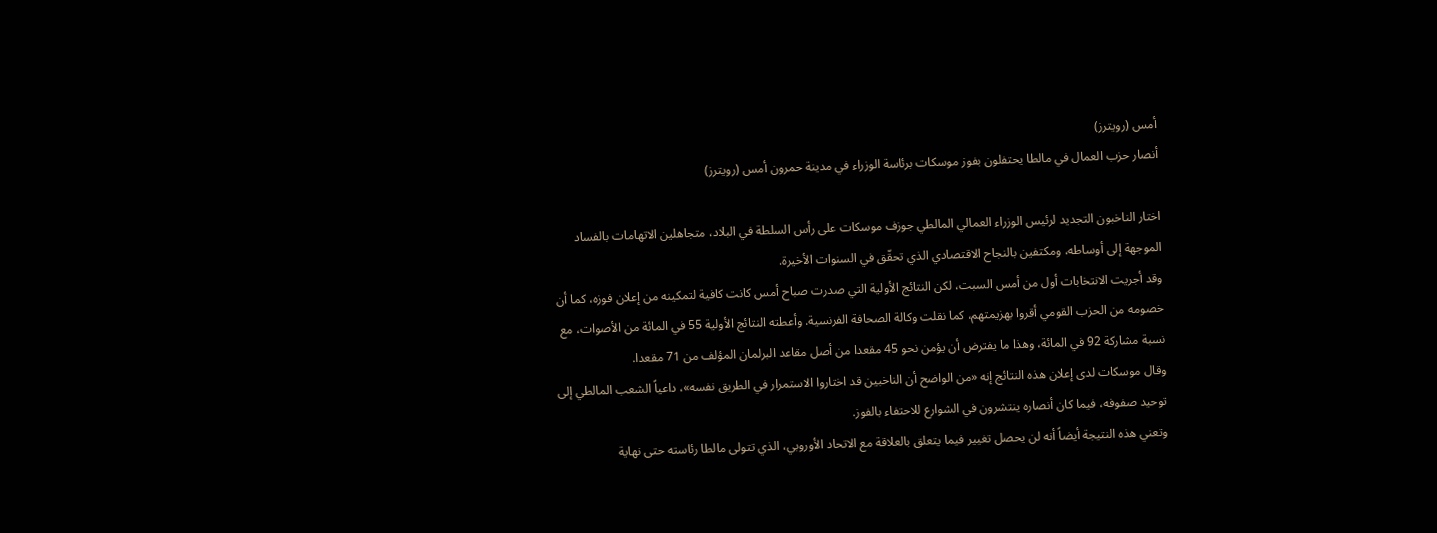أمس (رويترز)
أنصار حزب العمال في مالطا يحتفلون بفوز موسكات برئاسة الوزراء في مدينة حمرون أمس (رويترز)

اختار الناخبون التجديد لرئيس الوزراء العمالي المالطي جوزف موسكات على رأس السلطة في البلاد، متجاهلين الاتهامات بالفساد الموجهة إلى أوساطه، ومكتفين بالنجاح الاقتصادي الذي تحقّق في السنوات الأخيرة.
وقد أجريت الانتخابات أول من أمس السبت، لكن النتائج الأولية التي صدرت صباح أمس كانت كافية لتمكينه من إعلان فوزه، كما أن خصومه من الحزب القومي أقروا بهزيمتهم، كما نقلت وكالة الصحافة الفرنسية. وأعطته النتائج الأولية 55 في المائة من الأصوات، مع نسبة مشاركة 92 في المائة، وهذا ما يفترض أن يؤمن نحو 45 مقعدا من أصل مقاعد البرلمان المؤلف من 71 مقعدا.
وقال موسكات لدى إعلان هذه النتائج إنه «من الواضح أن الناخبين قد اختاروا الاستمرار في الطريق نفسه»، داعياً الشعب المالطي إلى توحيد صفوفه، فيما كان أنصاره ينتشرون في الشوارع للاحتفاء بالفوز.
وتعني هذه النتيجة أيضاً أنه لن يحصل تغيير فيما يتعلق بالعلاقة مع الاتحاد الأوروبي، الذي تتولى مالطا رئاسته حتى نهاية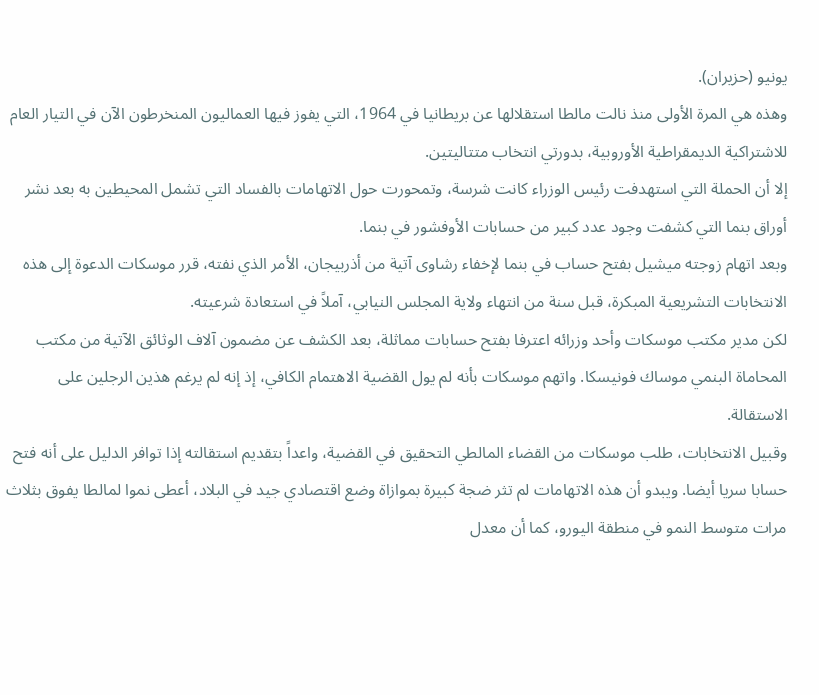يونيو (حزيران).
وهذه هي المرة الأولى منذ نالت مالطا استقلالها عن بريطانيا في 1964، التي يفوز فيها العماليون المنخرطون الآن في التيار العام للاشتراكية الديمقراطية الأوروبية، بدورتي انتخاب متتاليتين.
إلا أن الحملة التي استهدفت رئيس الوزراء كانت شرسة، وتمحورت حول الاتهامات بالفساد التي تشمل المحيطين به بعد نشر أوراق بنما التي كشفت وجود عدد كبير من حسابات الأوفشور في بنما.
وبعد اتهام زوجته ميشيل بفتح حساب في بنما لإخفاء رشاوى آتية من أذربيجان، الأمر الذي نفته، قرر موسكات الدعوة إلى هذه الانتخابات التشريعية المبكرة، قبل سنة من انتهاء ولاية المجلس النيابي، آملاً في استعادة شرعيته.
لكن مدير مكتب موسكات وأحد وزرائه اعترفا بفتح حسابات مماثلة، بعد الكشف عن مضمون آلاف الوثائق الآتية من مكتب المحاماة البنمي موساك فونيسكا. واتهم موسكات بأنه لم يول القضية الاهتمام الكافي، إذ إنه لم يرغم هذين الرجلين على الاستقالة.
وقبيل الانتخابات، طلب موسكات من القضاء المالطي التحقيق في القضية، واعداً بتقديم استقالته إذا توافر الدليل على أنه فتح حسابا سريا أيضا. ويبدو أن هذه الاتهامات لم تثر ضجة كبيرة بموازاة وضع اقتصادي جيد في البلاد، أعطى نموا لمالطا يفوق بثلاث مرات متوسط النمو في منطقة اليورو، كما أن معدل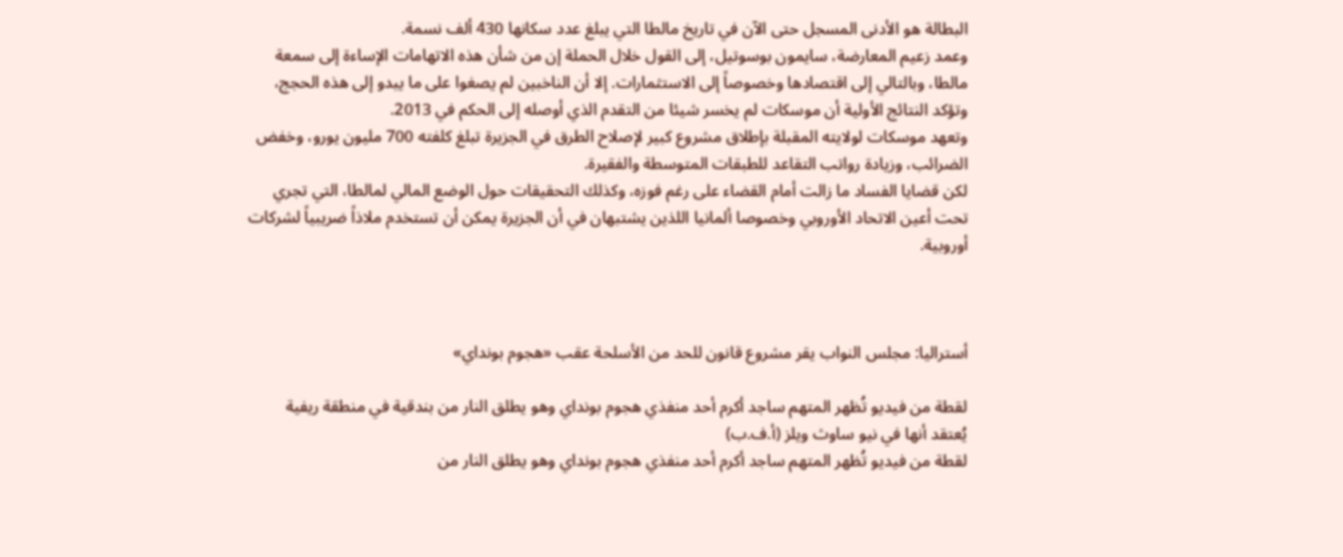البطالة هو الأدنى المسجل حتى الآن في تاريخ مالطا التي يبلغ عدد سكانها 430 ألف نسمة.
وعمد زعيم المعارضة، سايمون بوسوتيل، إلى القول خلال الحملة إن من شأن هذه الاتهامات الإساءة إلى سمعة مالطا، وبالتالي إلى اقتصادها وخصوصاً إلى الاستثمارات. إلا أن الناخبين لم يصغوا على ما يبدو إلى هذه الحجج، وتؤكد النتائج الأولية أن موسكات لم يخسر شيئا من التقدم الذي أوصله إلى الحكم في 2013.
وتعهد موسكات لولايته المقبلة بإطلاق مشروع كبير لإصلاح الطرق في الجزيرة تبلغ كلفته 700 مليون يورو، وخفض الضرائب، وزيادة رواتب التقاعد للطبقات المتوسطة والفقيرة.
لكن قضايا الفساد ما زالت أمام القضاء على رغم فوزه، وكذلك التحقيقات حول الوضع المالي لمالطا، التي تجري تحت أعين الاتحاد الأوروبي وخصوصا ألمانيا اللذين يشتبهان في أن الجزيرة يمكن أن تستخدم ملاذاً ضريبياً لشركات أوروبية.



أستراليا: مجلس النواب يقر مشروع قانون للحد من الأسلحة عقب «هجوم بونداي»

لقطة من فيديو تُظهر المتهم ساجد أكرم أحد منفذي هجوم بونداي وهو يطلق النار من بندقية في منطقة ريفية يُعتقد أنها في نيو ساوث ويلز (أ.ف.ب)
لقطة من فيديو تُظهر المتهم ساجد أكرم أحد منفذي هجوم بونداي وهو يطلق النار من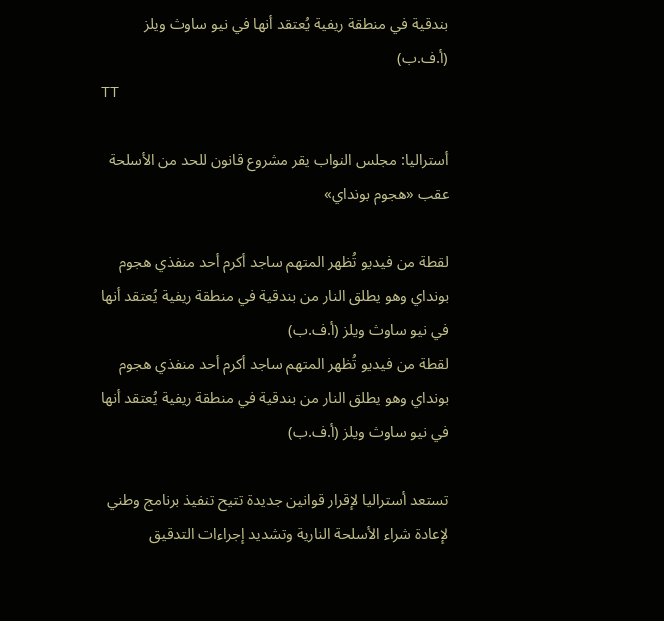بندقية في منطقة ريفية يُعتقد أنها في نيو ساوث ويلز (أ.ف.ب)
TT

أستراليا: مجلس النواب يقر مشروع قانون للحد من الأسلحة عقب «هجوم بونداي»

لقطة من فيديو تُظهر المتهم ساجد أكرم أحد منفذي هجوم بونداي وهو يطلق النار من بندقية في منطقة ريفية يُعتقد أنها في نيو ساوث ويلز (أ.ف.ب)
لقطة من فيديو تُظهر المتهم ساجد أكرم أحد منفذي هجوم بونداي وهو يطلق النار من بندقية في منطقة ريفية يُعتقد أنها في نيو ساوث ويلز (أ.ف.ب)

تستعد أستراليا لإقرار قوانين جديدة تتيح تنفيذ برنامج وطني لإعادة شراء الأسلحة النارية وتشديد إجراءات التدقيق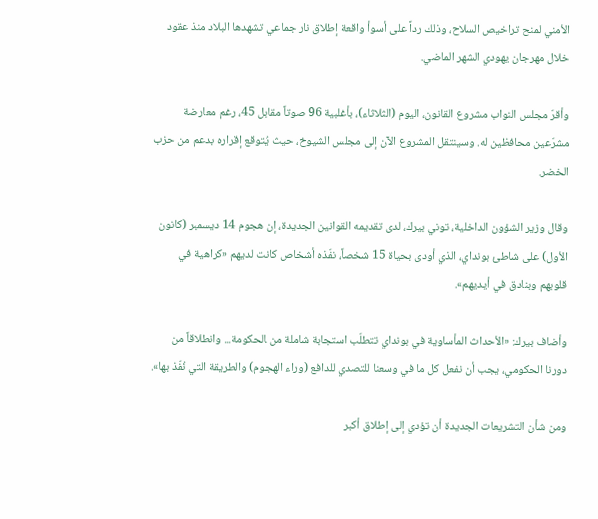الأمني لمنح تراخيص السلاح، وذلك رداً على أسوأ واقعة إطلاق نار جماعي تشهدها البلاد منذ عقود خلال مهرجان يهودي الشهر الماضي.

وأقرّ مجلس النواب مشروع القانون، اليوم (الثلاثاء)، بأغلبية 96 صوتاً مقابل 45، رغم ‌معارضة مشرّعين ‌محافظين له. وسينتقل ‌المشروع الآن إلى مجلس الشيوخ، ‌حيث يُتوقع إقراره بدعم من حزب الخضر.

وقال وزير الشؤون الداخلية، توني بيرك، لدى تقديمه القوانين الجديدة، إن هجوم 14 ديسمبر (كانون الأول) على شاطئ بونداي، الذي أودى بحياة 15 شخصاً، نفّذه أشخاص كانت لديهم «كراهية في قلوبهم وبنادق في أيديهم».

وأضاف بيرك: «الأحداث المأساوية في بونداي تتطلّب استجابة شاملة من ‍الحكومة... وانطلاقاً من دورنا الحكومي، يجب أن نفعل كل ما في وسعنا للتصدي للدافع (وراء الهجوم) والطريقة التي نُفّذ بها».

ومن شأن التشريعات الجديدة أن تؤدي إلى إطلاق أكبر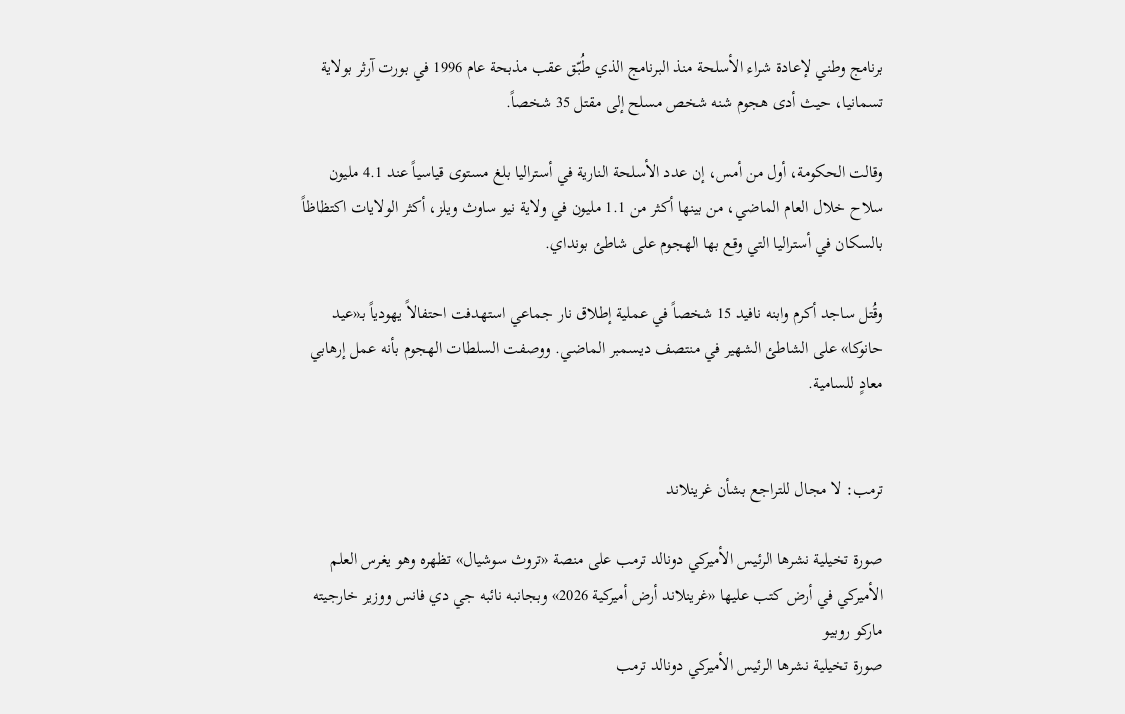برنامج وطني لإعادة شراء الأسلحة منذ البرنامج الذي طُبّق عقب مذبحة عام 1996 في بورت آرثر بولاية تسمانيا، حيث أدى هجوم شنه شخص مسلح إلى مقتل 35 شخصاً.

وقالت الحكومة، أول من أمس، إن عدد الأسلحة النارية في أستراليا بلغ مستوى قياسياً عند 4.1 مليون سلاح خلال العام الماضي، من بينها أكثر من 1.1 مليون في ولاية نيو ساوث ويلز، أكثر الولايات ‌اكتظاظاً بالسكان في أستراليا التي وقع بها الهجوم على شاطئ بونداي.

وقُتل ساجد أكرم وابنه نافيد 15 شخصاً في عملية إطلاق نار جماعي استهدفت احتفالاً يهودياً بـ«عيد حانوكا» على الشاطئ الشهير في منتصف ديسمبر الماضي. ووصفت السلطات الهجوم بأنه عمل إرهابي معادٍ للسامية.


ترمب: لا مجال للتراجع بشأن غرينلاند

صورة تخيلية نشرها الرئيس الأميركي دونالد ترمب على منصة «تروث سوشيال» تظهره وهو يغرس العلم الأميركي في أرض كتب عليها «غرينلاند أرض أميركية 2026» وبجانبه نائبه جي دي فانس ووزير خارجيته ماركو روبيو
صورة تخيلية نشرها الرئيس الأميركي دونالد ترمب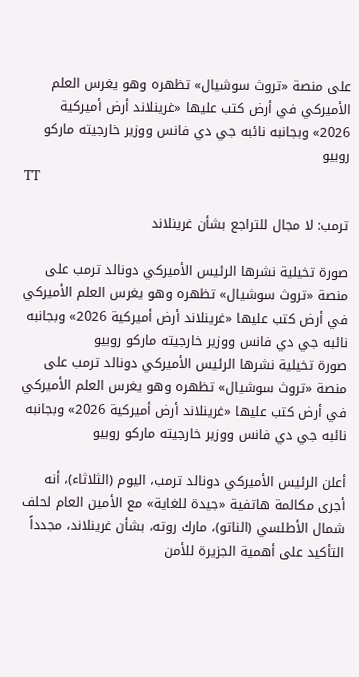على منصة «تروث سوشيال» تظهره وهو يغرس العلم الأميركي في أرض كتب عليها «غرينلاند أرض أميركية 2026» وبجانبه نائبه جي دي فانس ووزير خارجيته ماركو روبيو
TT

ترمب: لا مجال للتراجع بشأن غرينلاند

صورة تخيلية نشرها الرئيس الأميركي دونالد ترمب على منصة «تروث سوشيال» تظهره وهو يغرس العلم الأميركي في أرض كتب عليها «غرينلاند أرض أميركية 2026» وبجانبه نائبه جي دي فانس ووزير خارجيته ماركو روبيو
صورة تخيلية نشرها الرئيس الأميركي دونالد ترمب على منصة «تروث سوشيال» تظهره وهو يغرس العلم الأميركي في أرض كتب عليها «غرينلاند أرض أميركية 2026» وبجانبه نائبه جي دي فانس ووزير خارجيته ماركو روبيو

أعلن الرئيس الأميركي دونالد ترمب، اليوم (الثلاثاء)، أنه أجرى مكالمة هاتفية «جيدة للغاية» مع الأمين العام لحلف شمال الأطلسي (الناتو)، مارك روته، بشأن غرينلاند، مجدداً التأكيد على أهمية الجزيرة للأمن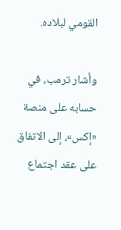القومي لبلاده.

وأشار ترمب، في حسابه على منصة «إكس»، إلى الاتفاق على عقد اجتماع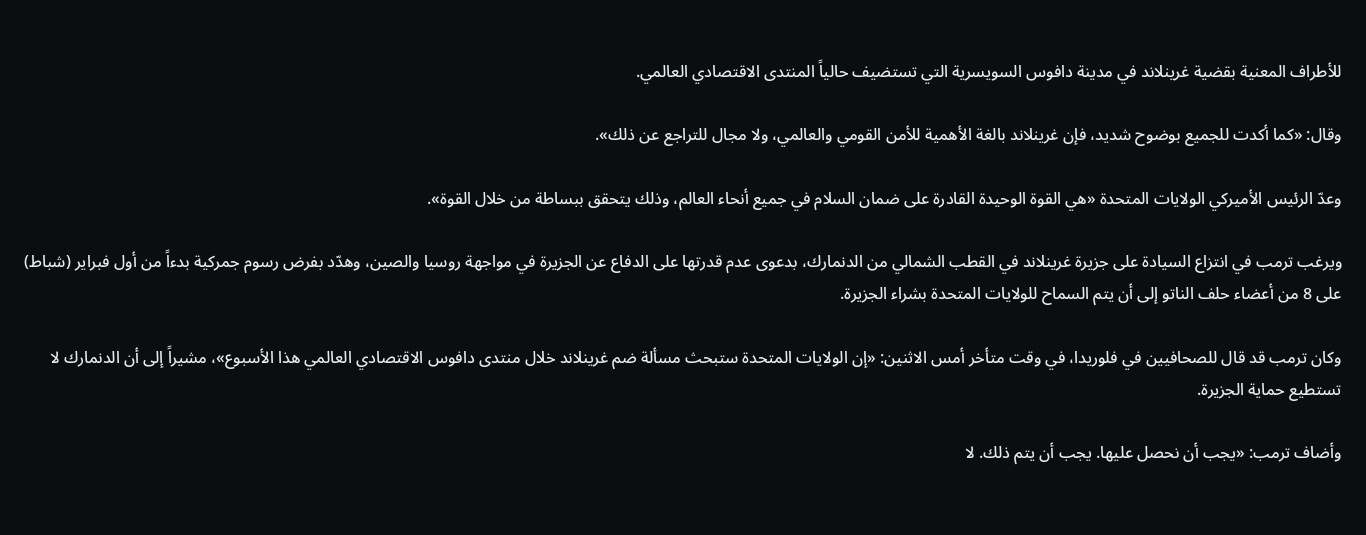للأطراف المعنية بقضية غرينلاند في مدينة دافوس السويسرية التي تستضيف حالياً المنتدى الاقتصادي العالمي.

وقال: «كما أكدت للجميع بوضوح شديد، فإن غرينلاند بالغة الأهمية للأمن القومي والعالمي، ولا مجال للتراجع عن ذلك».

وعدّ الرئيس الأميركي الولايات المتحدة «هي القوة الوحيدة القادرة على ضمان السلام في جميع أنحاء العالم، وذلك يتحقق ببساطة من خلال القوة».

ويرغب ترمب في انتزاع السيادة على جزيرة غرينلاند في القطب الشمالي من الدنمارك، بدعوى عدم قدرتها على الدفاع عن الجزيرة في مواجهة روسيا والصين، وهدّد بفرض رسوم جمركية بدءاً من أول فبراير (شباط) على 8 من أعضاء حلف الناتو إلى أن يتم السماح للولايات المتحدة بشراء الجزيرة.

وكان ترمب قد قال للصحافيين في فلوريدا، في وقت متأخر أمس الاثنين: «إن الولايات المتحدة ستبحث مسألة ضم ‌غرينلاند ‌خلال ‌منتدى دافوس الاقتصادي ‌العالمي هذا الأسبوع»، مشيراً إلى أن الدنمارك لا تستطيع حماية الجزيرة.

وأضاف ترمب: «يجب أن نحصل عليها. يجب أن يتم ذلك. لا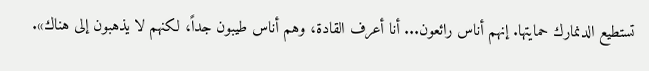تستطيع الدنمارك حمايتها. إنهم أناس رائعون... أنا أعرف القادة، وهم أناس طيبون جداً، لكنهم لا يذهبون إلى ‌هناك».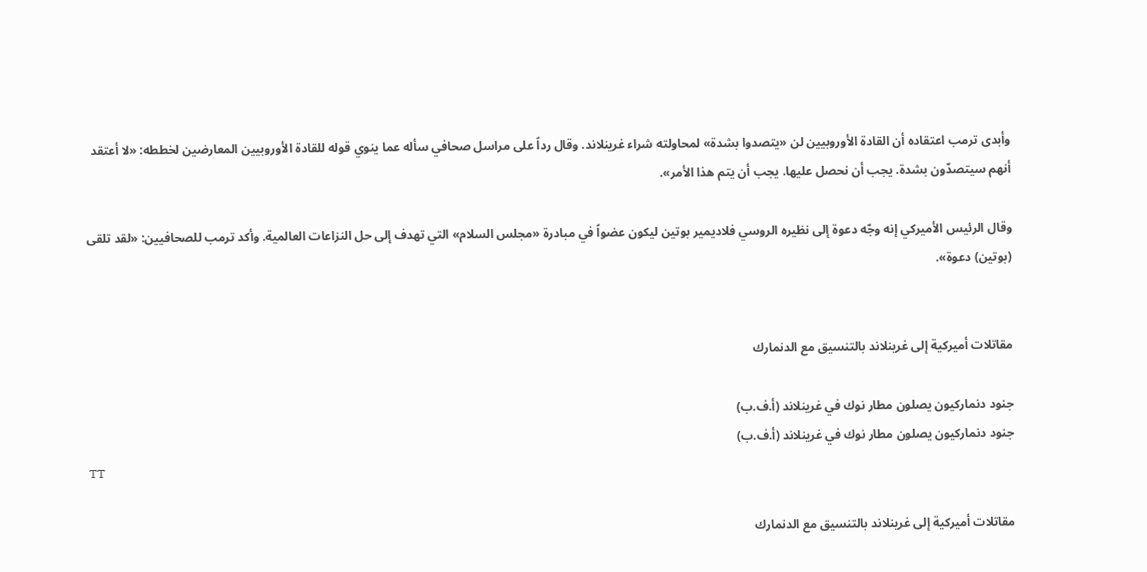وأبدى ترمب اعتقاده أن القادة الأوروبيين لن «يتصدوا بشدة» لمحاولته شراء غرينلاند. وقال رداً على مراسل صحافي سأله عما ينوي قوله للقادة الأوروبيين المعارضين لخططه: «لا أعتقد أنهم سيتصدّون بشدة. يجب أن نحصل عليها. يجب أن يتم هذا الأمر».

وقال الرئيس الأميركي إنه ‌وجّه ‌دعوة إلى نظيره ‌الروسي فلاديمير بوتين ليكون عضواً في مبادرة «مجلس السلام» التي تهدف إلى حل النزاعات العالمية. وأكد ترمب للصحافيين: «لقد تلقى (بوتين) دعوة».


مقاتلات أميركية إلى غرينلاند بالتنسيق مع الدنمارك

جنود دنماركيون يصلون مطار نوك في غرينلاند (أ.ف.ب)
جنود دنماركيون يصلون مطار نوك في غرينلاند (أ.ف.ب)
TT

مقاتلات أميركية إلى غرينلاند بالتنسيق مع الدنمارك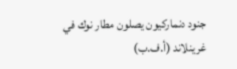جنود دنماركيون يصلون مطار نوك في غرينلاند (أ.ف.ب)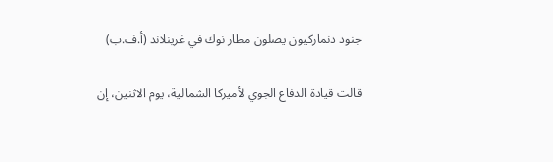جنود دنماركيون يصلون مطار نوك في غرينلاند (أ.ف.ب)

قالت قيادة الدفاع الجوي لأميركا الشمالية، يوم الاثنين، إن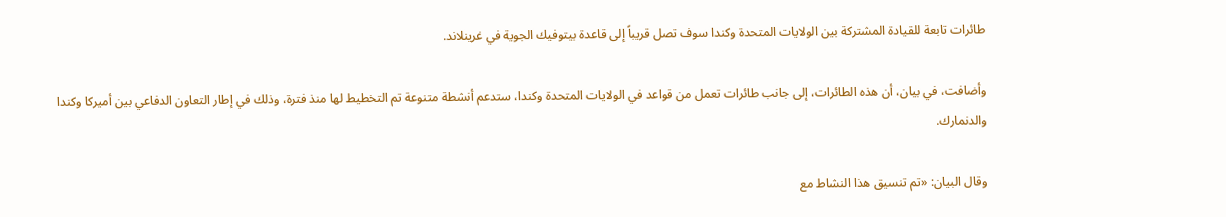طائرات تابعة للقيادة المشتركة بين الولايات المتحدة وكندا سوف تصل قريباً إلى قاعدة بيتوفيك الجوية في غرينلاند.

وأضافت، في بيان، أن هذه الطائرات، إلى جانب طائرات تعمل من قواعد في الولايات المتحدة وكندا، ستدعم أنشطة متنوعة تم التخطيط لها منذ فترة، وذلك في إطار التعاون الدفاعي بين أميركا وكندا والدنمارك.

وقال البيان: «تم تنسيق هذا النشاط مع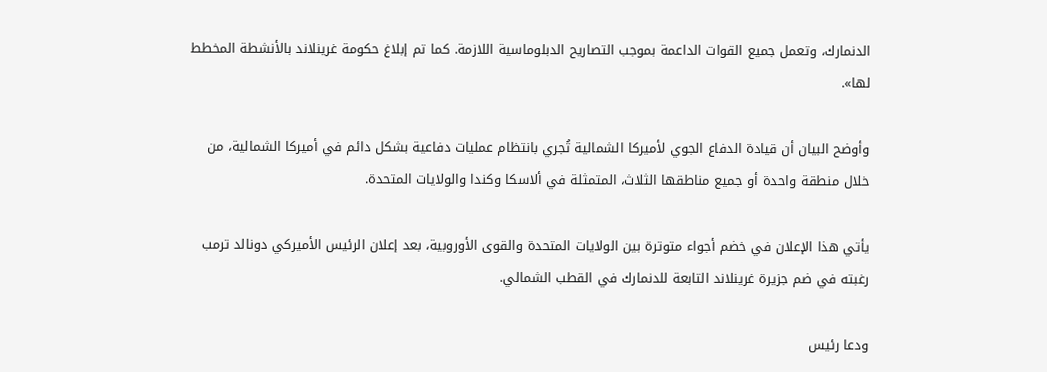الدنمارك، وتعمل جميع القوات الداعمة بموجب التصاريح الدبلوماسية اللازمة. كما تم إبلاغ حكومة غرينلاند بالأنشطة المخطط لها».

وأوضح البيان أن قيادة الدفاع الجوي لأميركا الشمالية تُجري بانتظام عمليات دفاعية بشكل دائم في أميركا الشمالية، من خلال منطقة واحدة أو جميع مناطقها الثلاث، المتمثلة في ألاسكا وكندا والولايات المتحدة.

يأتي هذا الإعلان في خضم أجواء متوترة بين الولايات المتحدة والقوى الأوروبية، بعد إعلان الرئيس الأميركي دونالد ترمب رغبته في ضم جزيرة غرينلاند التابعة للدنمارك في القطب الشمالي.

ودعا رئيس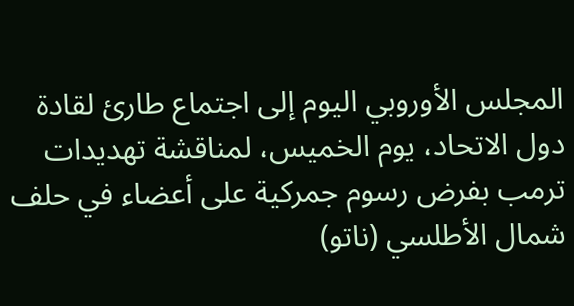المجلس الأوروبي اليوم إلى اجتماع طارئ لقادة دول الاتحاد، يوم الخميس، لمناقشة تهديدات ترمب بفرض رسوم جمركية على أعضاء في حلف شمال الأطلسي (ناتو)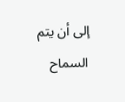إلى أن يتم السماح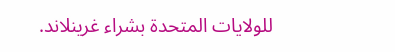للولايات المتحدة بشراء غرينلاند.